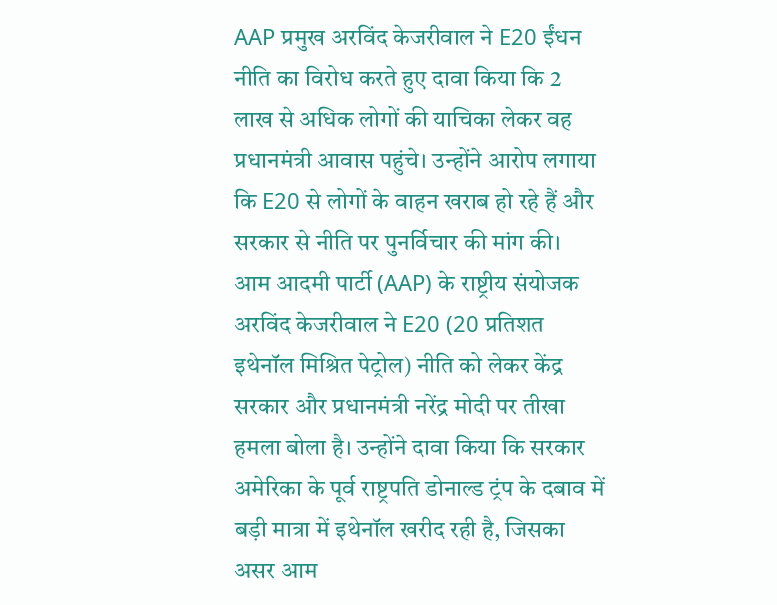AAP प्रमुख अरविंद केजरीवाल ने E20 ईंधन नीति का विरोध करते हुए दावा किया कि 2 लाख से अधिक लोगों की याचिका लेकर वह प्रधानमंत्री आवास पहुंचे। उन्होंने आरोप लगाया कि E20 से लोगों के वाहन खराब हो रहे हैं और सरकार से नीति पर पुनर्विचार की मांग की।
आम आदमी पार्टी (AAP) के राष्ट्रीय संयोजक अरविंद केजरीवाल ने E20 (20 प्रतिशत इथेनॉल मिश्रित पेट्रोल) नीति को लेकर केंद्र सरकार और प्रधानमंत्री नरेंद्र मोदी पर तीखा हमला बोला है। उन्होंने दावा किया कि सरकार अमेरिका के पूर्व राष्ट्रपति डोनाल्ड ट्रंप के दबाव में बड़ी मात्रा में इथेनॉल खरीद रही है, जिसका असर आम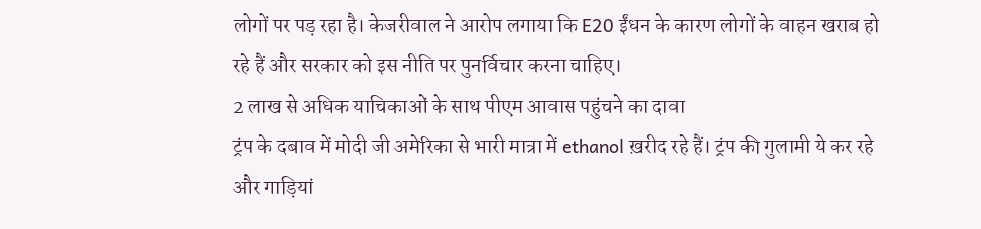लोगों पर पड़ रहा है। केजरीवाल ने आरोप लगाया कि E20 ईंधन के कारण लोगों के वाहन खराब हो रहे हैं और सरकार को इस नीति पर पुनर्विचार करना चाहिए।
2 लाख से अधिक याचिकाओं के साथ पीएम आवास पहुंचने का दावा
ट्रंप के दबाव में मोदी जी अमेरिका से भारी मात्रा में ethanol ख़रीद रहे हैं। ट्रंप की गुलामी ये कर रहे और गाड़ियां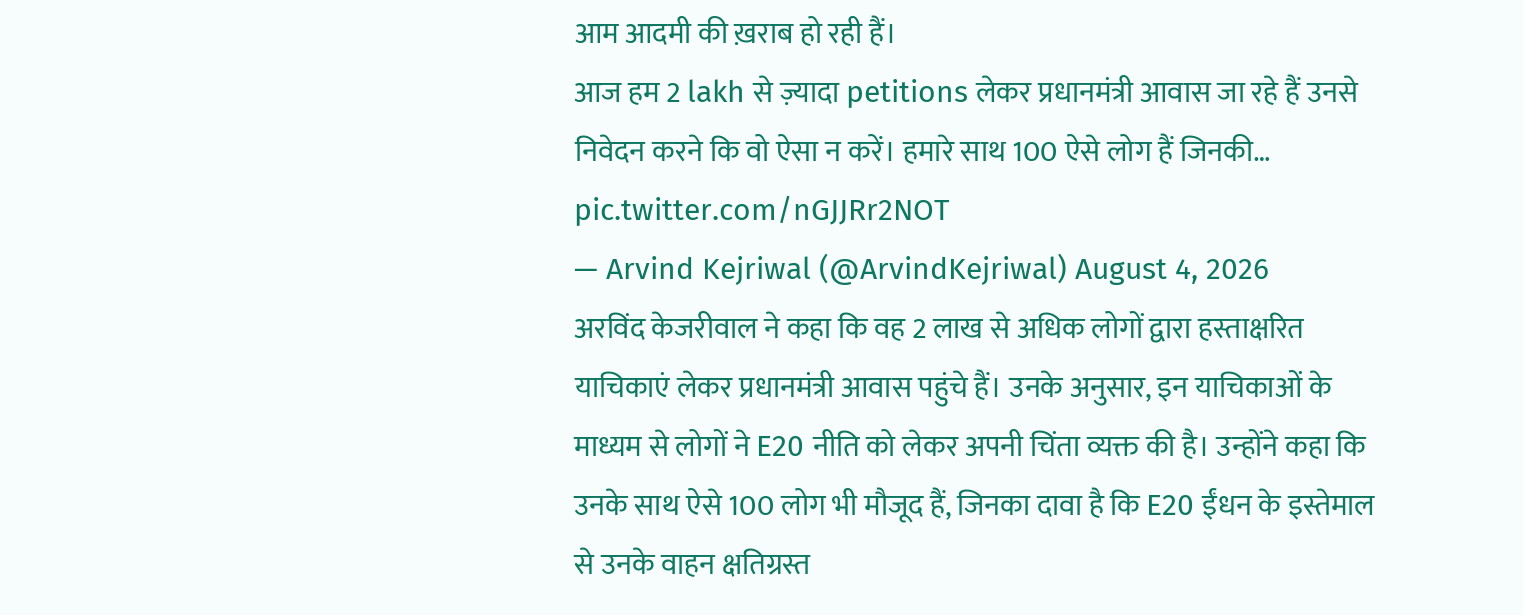आम आदमी की ख़राब हो रही हैं।
आज हम 2 lakh से ज़्यादा petitions लेकर प्रधानमंत्री आवास जा रहे हैं उनसे निवेदन करने कि वो ऐसा न करें। हमारे साथ 100 ऐसे लोग हैं जिनकी… pic.twitter.com/nGJJRr2NOT
— Arvind Kejriwal (@ArvindKejriwal) August 4, 2026
अरविंद केजरीवाल ने कहा कि वह 2 लाख से अधिक लोगों द्वारा हस्ताक्षरित याचिकाएं लेकर प्रधानमंत्री आवास पहुंचे हैं। उनके अनुसार, इन याचिकाओं के माध्यम से लोगों ने E20 नीति को लेकर अपनी चिंता व्यक्त की है। उन्होंने कहा कि उनके साथ ऐसे 100 लोग भी मौजूद हैं, जिनका दावा है कि E20 ईंधन के इस्तेमाल से उनके वाहन क्षतिग्रस्त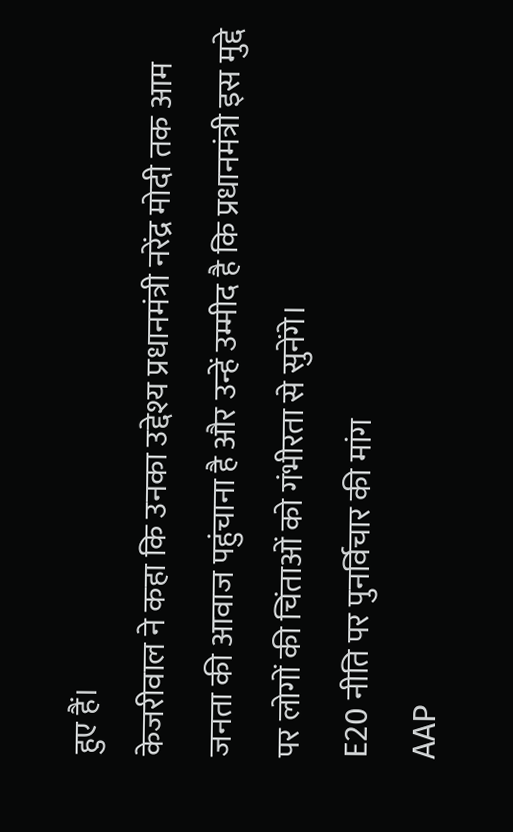हुए हैं।
केजरीवाल ने कहा कि उनका उद्देश्य प्रधानमंत्री नरेंद्र मोदी तक आम जनता की आवाज पहुंचाना है और उन्हें उम्मीद है कि प्रधानमंत्री इस मुद्दे पर लोगों की चिंताओं को गंभीरता से सुनेंगे।
E20 नीति पर पुनर्विचार की मांग
AAP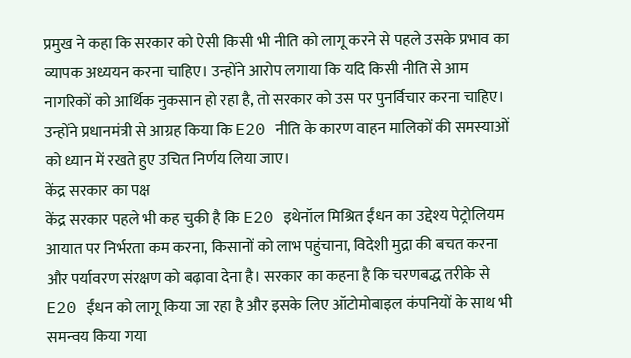प्रमुख ने कहा कि सरकार को ऐसी किसी भी नीति को लागू करने से पहले उसके प्रभाव का व्यापक अध्ययन करना चाहिए। उन्होंने आरोप लगाया कि यदि किसी नीति से आम नागरिकों को आर्थिक नुकसान हो रहा है, तो सरकार को उस पर पुनर्विचार करना चाहिए। उन्होंने प्रधानमंत्री से आग्रह किया कि E20 नीति के कारण वाहन मालिकों की समस्याओं को ध्यान में रखते हुए उचित निर्णय लिया जाए।
केंद्र सरकार का पक्ष
केंद्र सरकार पहले भी कह चुकी है कि E20 इथेनॉल मिश्रित ईंधन का उद्देश्य पेट्रोलियम आयात पर निर्भरता कम करना, किसानों को लाभ पहुंचाना, विदेशी मुद्रा की बचत करना और पर्यावरण संरक्षण को बढ़ावा देना है। सरकार का कहना है कि चरणबद्ध तरीके से E20 ईंधन को लागू किया जा रहा है और इसके लिए ऑटोमोबाइल कंपनियों के साथ भी समन्वय किया गया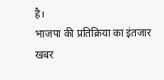है।
भाजपा की प्रतिक्रिया का इंतजार
खबर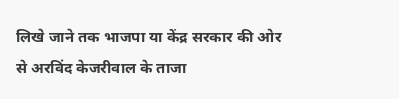लिखे जाने तक भाजपा या केंद्र सरकार की ओर से अरविंद केजरीवाल के ताजा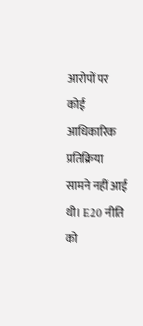आरोपों पर कोई आधिकारिक प्रतिक्रिया सामने नहीं आई थी। E20 नीति को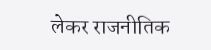लेकर राजनीतिक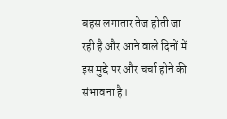बहस लगातार तेज होती जा रही है और आने वाले दिनों में इस मुद्दे पर और चर्चा होने की संभावना है।